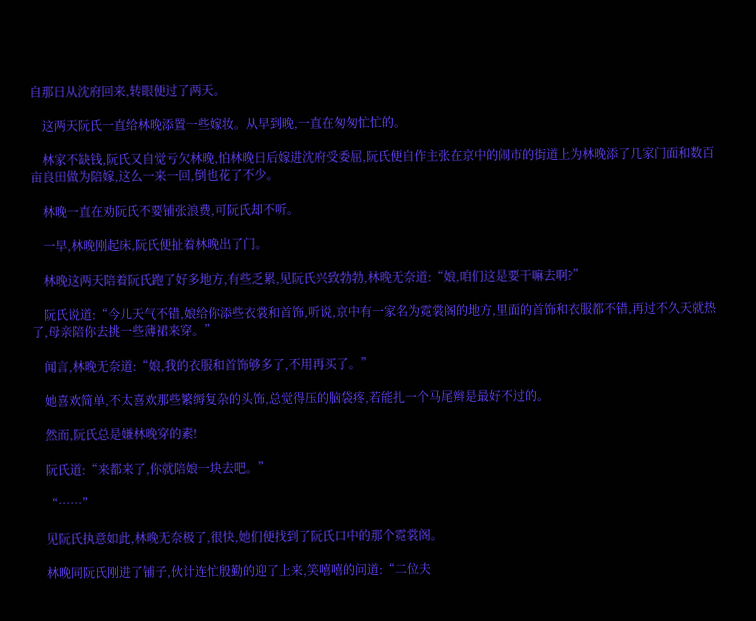自那日从沈府回来,转眼便过了两天。

    这两天阮氏一直给林晚添置一些嫁妆。从早到晚,一直在匆匆忙忙的。

    林家不缺钱,阮氏又自觉亏欠林晚,怕林晚日后嫁进沈府受委屈,阮氏便自作主张在京中的闹市的街道上为林晚添了几家门面和数百亩良田做为陪嫁,这么一来一回,倒也花了不少。

    林晚一直在劝阮氏不要铺张浪费,可阮氏却不听。

    一早,林晚刚起床,阮氏便扯着林晚出了门。

    林晚这两天陪着阮氏跑了好多地方,有些乏累,见阮氏兴致勃勃,林晚无奈道:“娘,咱们这是要干嘛去啊?”

    阮氏说道:“今儿天气不错,娘给你添些衣裳和首饰,听说,京中有一家名为霓裳阁的地方,里面的首饰和衣服都不错,再过不久天就热了,母亲陪你去挑一些薄裙来穿。”

    闻言,林晚无奈道:“娘,我的衣服和首饰够多了,不用再买了。”

    她喜欢简单,不太喜欢那些繁缛复杂的头饰,总觉得压的脑袋疼,若能扎一个马尾辫是最好不过的。

    然而,阮氏总是嫌林晚穿的素!

    阮氏道:“来都来了,你就陪娘一块去吧。”

    “……”

    见阮氏执意如此,林晚无奈极了,很快,她们便找到了阮氏口中的那个霓裳阁。

    林晚同阮氏刚进了铺子,伙计连忙殷勤的迎了上来,笑嘻嘻的问道:“二位夫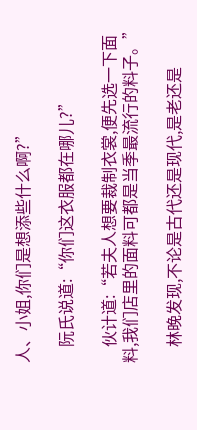人、小姐,你们是想添些什么啊?”

    阮氏说道:“你们这衣服都在哪儿?”

    伙计道:“若夫人想要裁制衣裳,便先选一下面料,我们店里的面料可都是当季最流行的料子。”

    林晚发现,不论是古代还是现代,是老还是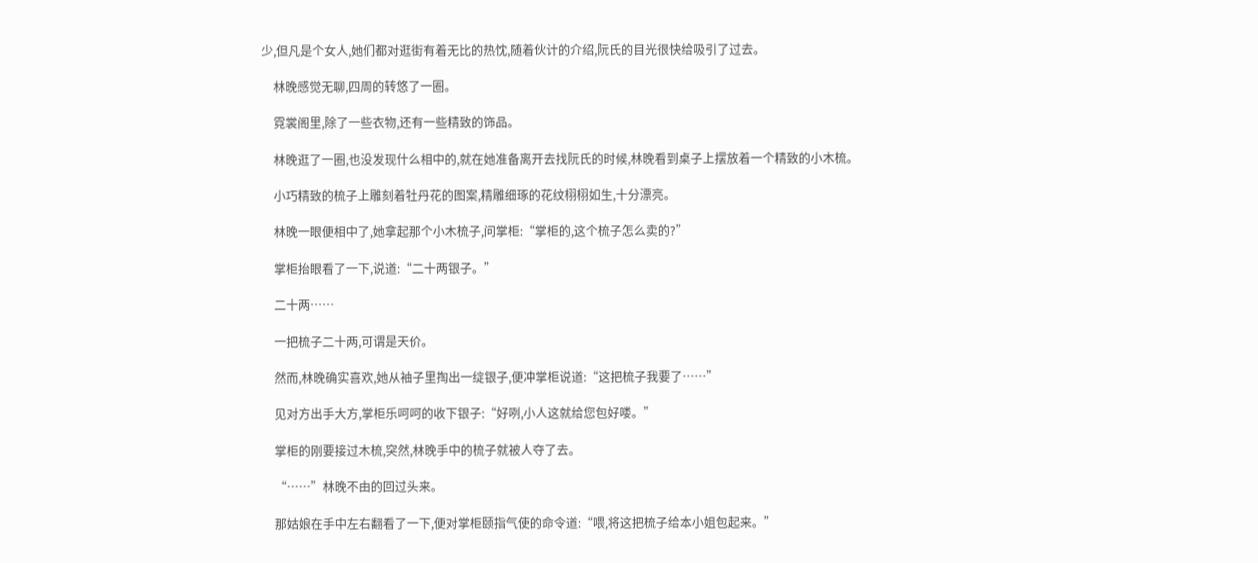少,但凡是个女人,她们都对逛街有着无比的热忱,随着伙计的介绍,阮氏的目光很快给吸引了过去。

    林晚感觉无聊,四周的转悠了一圈。

    霓裳阁里,除了一些衣物,还有一些精致的饰品。

    林晚逛了一圈,也没发现什么相中的,就在她准备离开去找阮氏的时候,林晚看到桌子上摆放着一个精致的小木梳。

    小巧精致的梳子上雕刻着牡丹花的图案,精雕细琢的花纹栩栩如生,十分漂亮。

    林晚一眼便相中了,她拿起那个小木梳子,问掌柜:“掌柜的,这个梳子怎么卖的?”

    掌柜抬眼看了一下,说道:“二十两银子。”

    二十两……

    一把梳子二十两,可谓是天价。

    然而,林晚确实喜欢,她从袖子里掏出一绽银子,便冲掌柜说道:“这把梳子我要了……”

    见对方出手大方,掌柜乐呵呵的收下银子:“好咧,小人这就给您包好喽。”

    掌柜的刚要接过木梳,突然,林晚手中的梳子就被人夺了去。

    “……”林晚不由的回过头来。

    那姑娘在手中左右翻看了一下,便对掌柜颐指气使的命令道:“喂,将这把梳子给本小姐包起来。”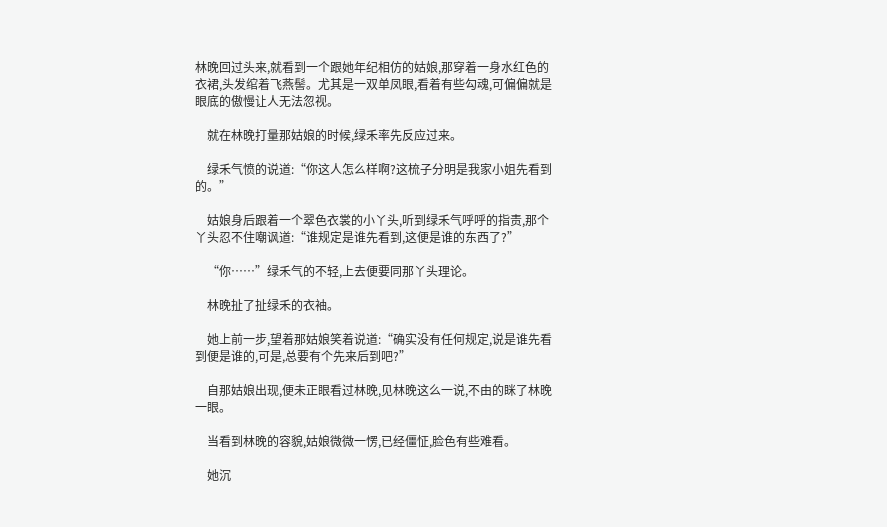林晚回过头来,就看到一个跟她年纪相仿的姑娘,那穿着一身水红色的衣裙,头发绾着飞燕髻。尤其是一双单凤眼,看着有些勾魂,可偏偏就是眼底的傲慢让人无法忽视。

    就在林晚打量那姑娘的时候,绿禾率先反应过来。

    绿禾气愤的说道:“你这人怎么样啊?这梳子分明是我家小姐先看到的。”

    姑娘身后跟着一个翠色衣裳的小丫头,听到绿禾气呼呼的指责,那个丫头忍不住嘲讽道:“谁规定是谁先看到,这便是谁的东西了?”

    “你……”绿禾气的不轻,上去便要同那丫头理论。

    林晚扯了扯绿禾的衣袖。

    她上前一步,望着那姑娘笑着说道:“确实没有任何规定,说是谁先看到便是谁的,可是,总要有个先来后到吧?”

    自那姑娘出现,便未正眼看过林晚,见林晚这么一说,不由的眯了林晚一眼。

    当看到林晚的容貌,姑娘微微一愣,已经僵怔,脸色有些难看。

    她沉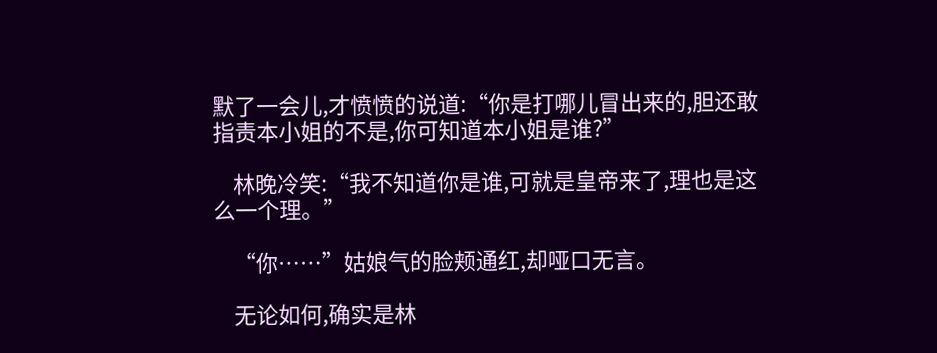默了一会儿,才愤愤的说道:“你是打哪儿冒出来的,胆还敢指责本小姐的不是,你可知道本小姐是谁?”

    林晚冷笑:“我不知道你是谁,可就是皇帝来了,理也是这么一个理。”

    “你……”姑娘气的脸颊通红,却哑口无言。

    无论如何,确实是林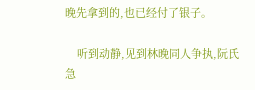晚先拿到的,也已经付了银子。

    听到动静,见到林晚同人争执,阮氏急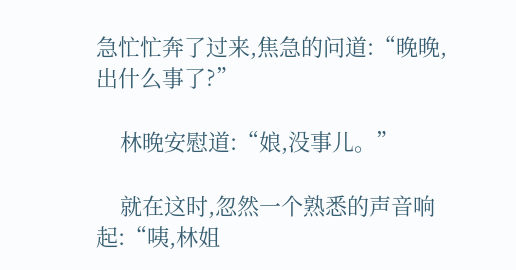急忙忙奔了过来,焦急的问道:“晚晚,出什么事了?”

    林晚安慰道:“娘,没事儿。”

    就在这时,忽然一个熟悉的声音响起:“咦,林姐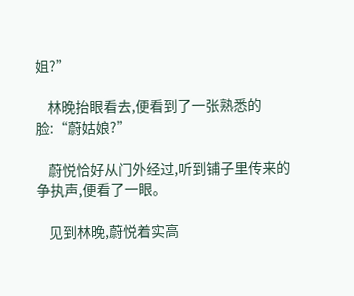姐?”

    林晚抬眼看去,便看到了一张熟悉的脸:“蔚姑娘?”

    蔚悦恰好从门外经过,听到铺子里传来的争执声,便看了一眼。

    见到林晚,蔚悦着实高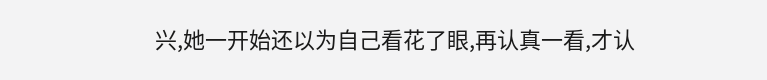兴,她一开始还以为自己看花了眼,再认真一看,才认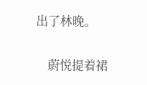出了林晚。

    蔚悦提着裙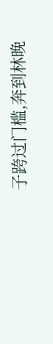子跨过门槛,奔到林晚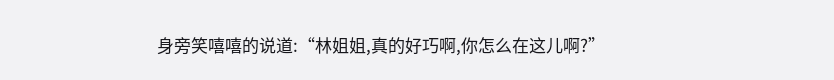身旁笑嘻嘻的说道:“林姐姐,真的好巧啊,你怎么在这儿啊?”